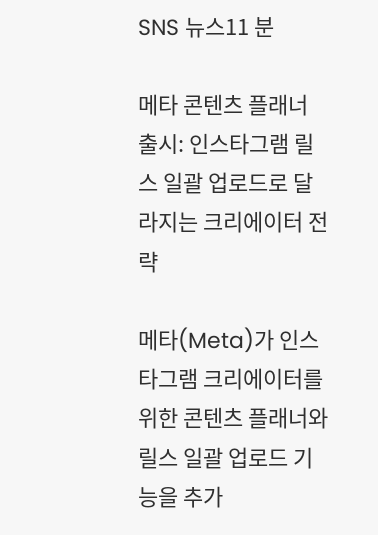SNS 뉴스11 분

메타 콘텐츠 플래너 출시: 인스타그램 릴스 일괄 업로드로 달라지는 크리에이터 전략

메타(Meta)가 인스타그램 크리에이터를 위한 콘텐츠 플래너와 릴스 일괄 업로드 기능을 추가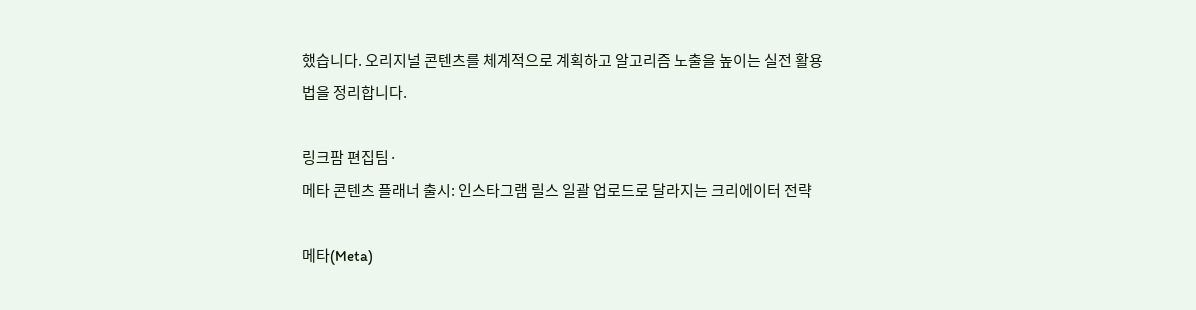했습니다. 오리지널 콘텐츠를 체계적으로 계획하고 알고리즘 노출을 높이는 실전 활용법을 정리합니다.

링크팜 편집팀·
메타 콘텐츠 플래너 출시: 인스타그램 릴스 일괄 업로드로 달라지는 크리에이터 전략

메타(Meta)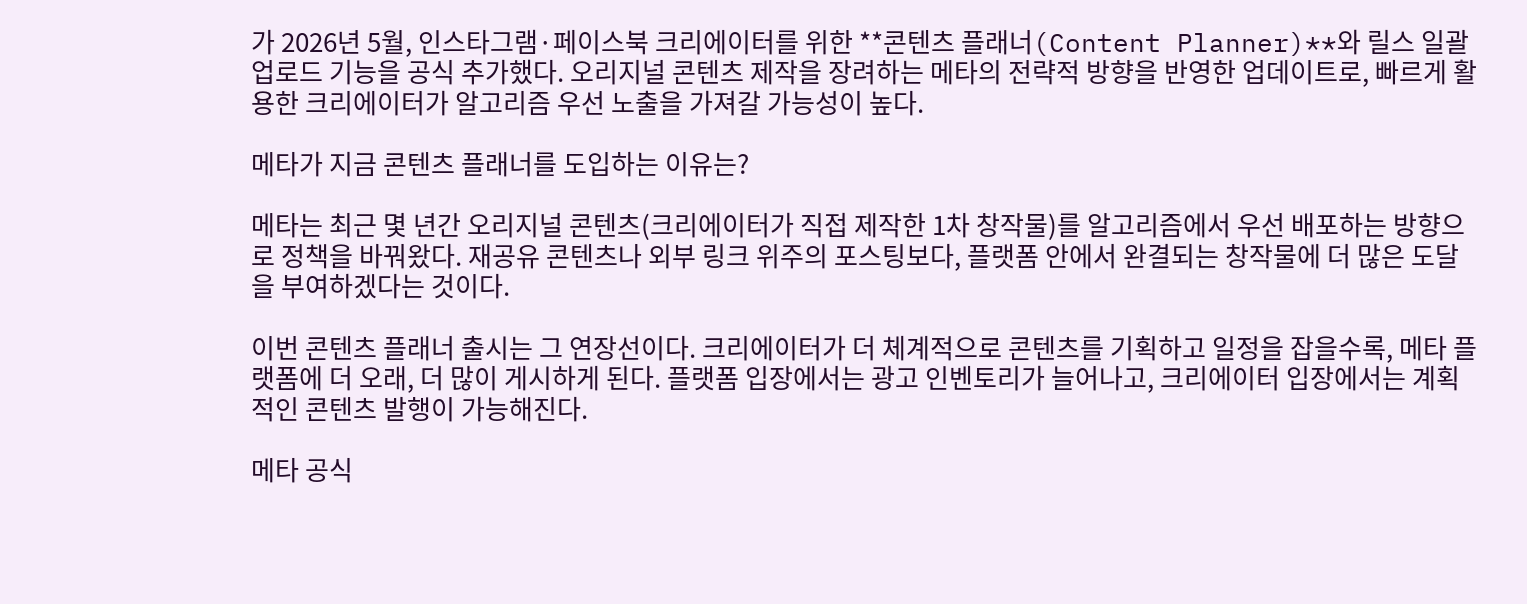가 2026년 5월, 인스타그램·페이스북 크리에이터를 위한 **콘텐츠 플래너(Content Planner)**와 릴스 일괄 업로드 기능을 공식 추가했다. 오리지널 콘텐츠 제작을 장려하는 메타의 전략적 방향을 반영한 업데이트로, 빠르게 활용한 크리에이터가 알고리즘 우선 노출을 가져갈 가능성이 높다.

메타가 지금 콘텐츠 플래너를 도입하는 이유는?

메타는 최근 몇 년간 오리지널 콘텐츠(크리에이터가 직접 제작한 1차 창작물)를 알고리즘에서 우선 배포하는 방향으로 정책을 바꿔왔다. 재공유 콘텐츠나 외부 링크 위주의 포스팅보다, 플랫폼 안에서 완결되는 창작물에 더 많은 도달을 부여하겠다는 것이다.

이번 콘텐츠 플래너 출시는 그 연장선이다. 크리에이터가 더 체계적으로 콘텐츠를 기획하고 일정을 잡을수록, 메타 플랫폼에 더 오래, 더 많이 게시하게 된다. 플랫폼 입장에서는 광고 인벤토리가 늘어나고, 크리에이터 입장에서는 계획적인 콘텐츠 발행이 가능해진다.

메타 공식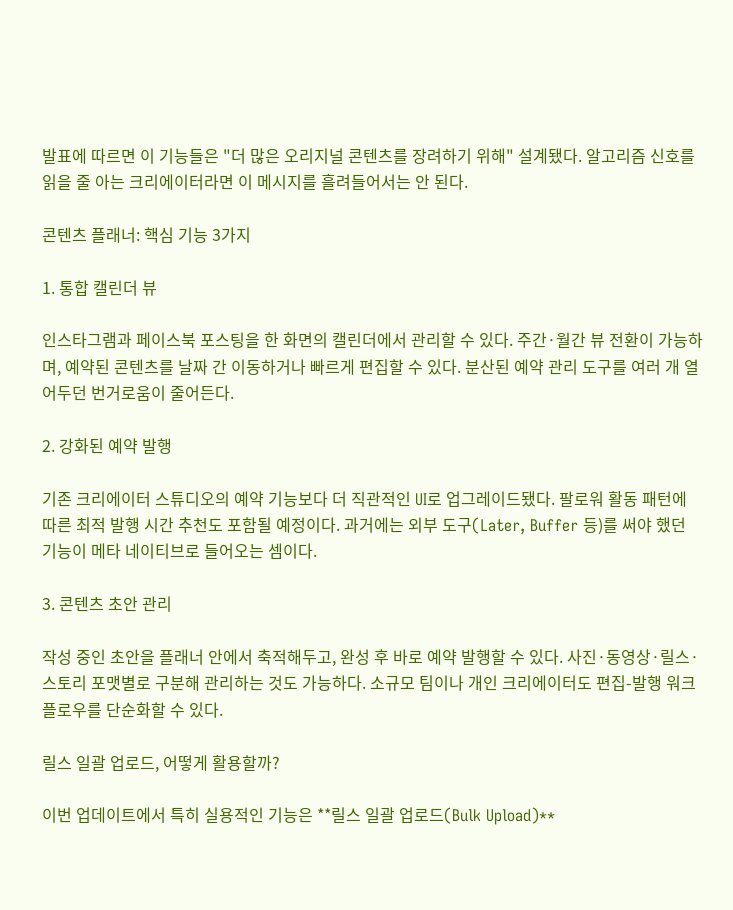발표에 따르면 이 기능들은 "더 많은 오리지널 콘텐츠를 장려하기 위해" 설계됐다. 알고리즘 신호를 읽을 줄 아는 크리에이터라면 이 메시지를 흘려들어서는 안 된다.

콘텐츠 플래너: 핵심 기능 3가지

1. 통합 캘린더 뷰

인스타그램과 페이스북 포스팅을 한 화면의 캘린더에서 관리할 수 있다. 주간·월간 뷰 전환이 가능하며, 예약된 콘텐츠를 날짜 간 이동하거나 빠르게 편집할 수 있다. 분산된 예약 관리 도구를 여러 개 열어두던 번거로움이 줄어든다.

2. 강화된 예약 발행

기존 크리에이터 스튜디오의 예약 기능보다 더 직관적인 UI로 업그레이드됐다. 팔로워 활동 패턴에 따른 최적 발행 시간 추천도 포함될 예정이다. 과거에는 외부 도구(Later, Buffer 등)를 써야 했던 기능이 메타 네이티브로 들어오는 셈이다.

3. 콘텐츠 초안 관리

작성 중인 초안을 플래너 안에서 축적해두고, 완성 후 바로 예약 발행할 수 있다. 사진·동영상·릴스·스토리 포맷별로 구분해 관리하는 것도 가능하다. 소규모 팀이나 개인 크리에이터도 편집-발행 워크플로우를 단순화할 수 있다.

릴스 일괄 업로드, 어떻게 활용할까?

이번 업데이트에서 특히 실용적인 기능은 **릴스 일괄 업로드(Bulk Upload)**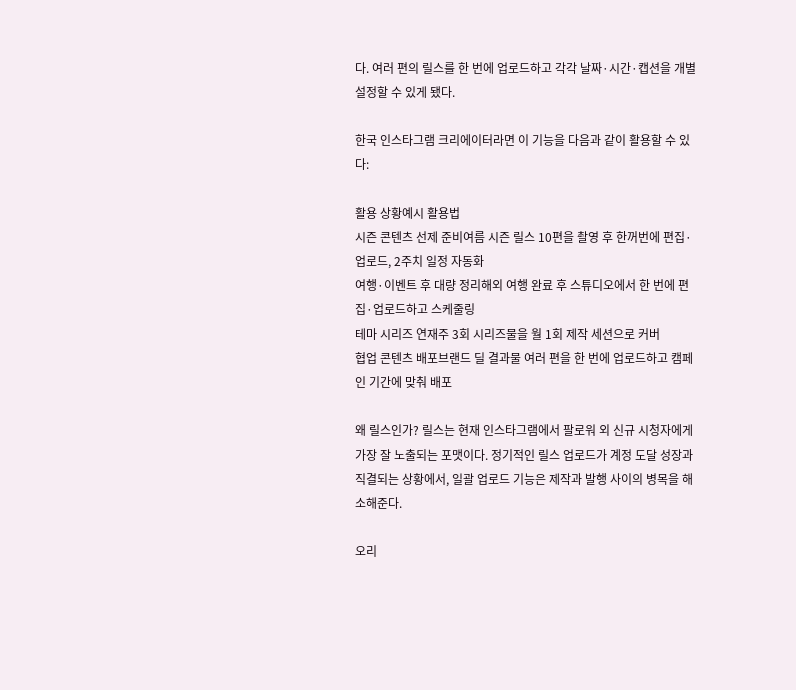다. 여러 편의 릴스를 한 번에 업로드하고 각각 날짜·시간·캡션을 개별 설정할 수 있게 됐다.

한국 인스타그램 크리에이터라면 이 기능을 다음과 같이 활용할 수 있다:

활용 상황예시 활용법
시즌 콘텐츠 선제 준비여름 시즌 릴스 10편을 촬영 후 한꺼번에 편집·업로드, 2주치 일정 자동화
여행·이벤트 후 대량 정리해외 여행 완료 후 스튜디오에서 한 번에 편집·업로드하고 스케줄링
테마 시리즈 연재주 3회 시리즈물을 월 1회 제작 세션으로 커버
협업 콘텐츠 배포브랜드 딜 결과물 여러 편을 한 번에 업로드하고 캠페인 기간에 맞춰 배포

왜 릴스인가? 릴스는 현재 인스타그램에서 팔로워 외 신규 시청자에게 가장 잘 노출되는 포맷이다. 정기적인 릴스 업로드가 계정 도달 성장과 직결되는 상황에서, 일괄 업로드 기능은 제작과 발행 사이의 병목을 해소해준다.

오리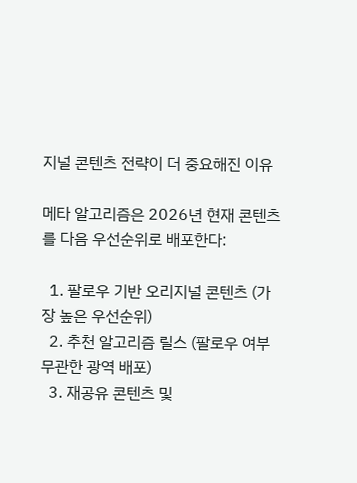지널 콘텐츠 전략이 더 중요해진 이유

메타 알고리즘은 2026년 현재 콘텐츠를 다음 우선순위로 배포한다:

  1. 팔로우 기반 오리지널 콘텐츠 (가장 높은 우선순위)
  2. 추천 알고리즘 릴스 (팔로우 여부 무관한 광역 배포)
  3. 재공유 콘텐츠 및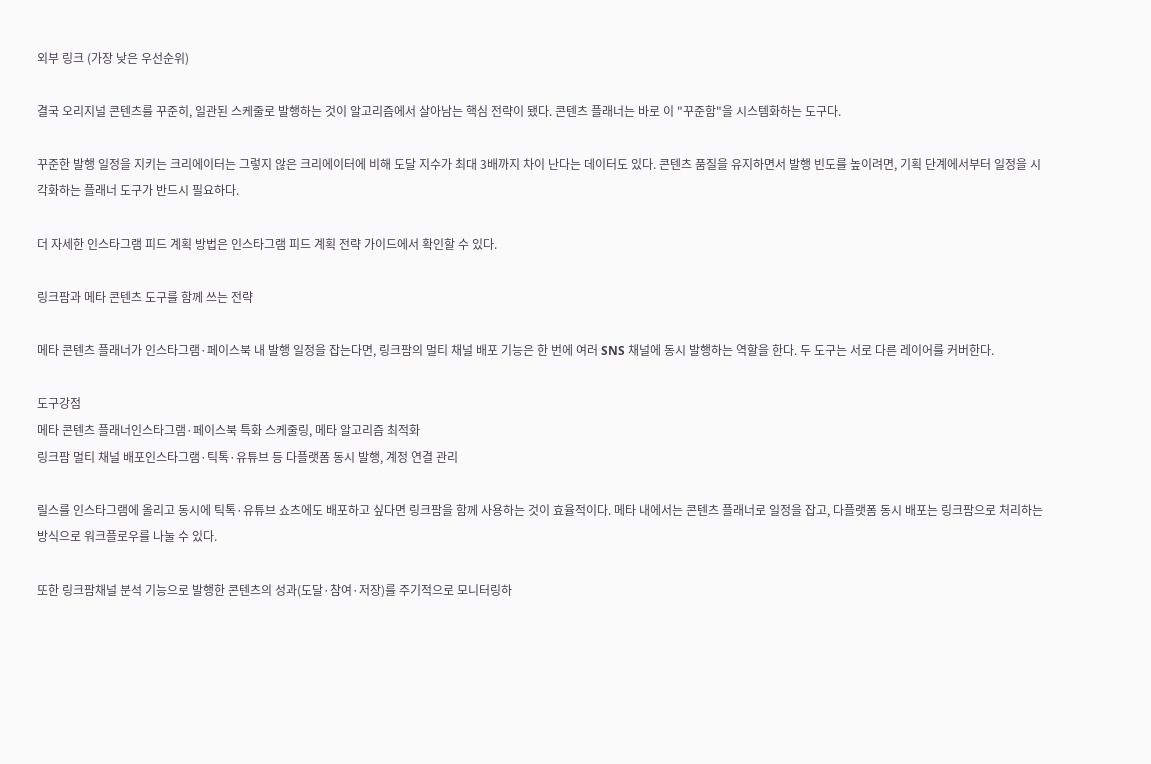외부 링크 (가장 낮은 우선순위)

결국 오리지널 콘텐츠를 꾸준히, 일관된 스케줄로 발행하는 것이 알고리즘에서 살아남는 핵심 전략이 됐다. 콘텐츠 플래너는 바로 이 "꾸준함"을 시스템화하는 도구다.

꾸준한 발행 일정을 지키는 크리에이터는 그렇지 않은 크리에이터에 비해 도달 지수가 최대 3배까지 차이 난다는 데이터도 있다. 콘텐츠 품질을 유지하면서 발행 빈도를 높이려면, 기획 단계에서부터 일정을 시각화하는 플래너 도구가 반드시 필요하다.

더 자세한 인스타그램 피드 계획 방법은 인스타그램 피드 계획 전략 가이드에서 확인할 수 있다.

링크팜과 메타 콘텐츠 도구를 함께 쓰는 전략

메타 콘텐츠 플래너가 인스타그램·페이스북 내 발행 일정을 잡는다면, 링크팜의 멀티 채널 배포 기능은 한 번에 여러 SNS 채널에 동시 발행하는 역할을 한다. 두 도구는 서로 다른 레이어를 커버한다.

도구강점
메타 콘텐츠 플래너인스타그램·페이스북 특화 스케줄링, 메타 알고리즘 최적화
링크팜 멀티 채널 배포인스타그램·틱톡·유튜브 등 다플랫폼 동시 발행, 계정 연결 관리

릴스를 인스타그램에 올리고 동시에 틱톡·유튜브 쇼츠에도 배포하고 싶다면 링크팜을 함께 사용하는 것이 효율적이다. 메타 내에서는 콘텐츠 플래너로 일정을 잡고, 다플랫폼 동시 배포는 링크팜으로 처리하는 방식으로 워크플로우를 나눌 수 있다.

또한 링크팜채널 분석 기능으로 발행한 콘텐츠의 성과(도달·참여·저장)를 주기적으로 모니터링하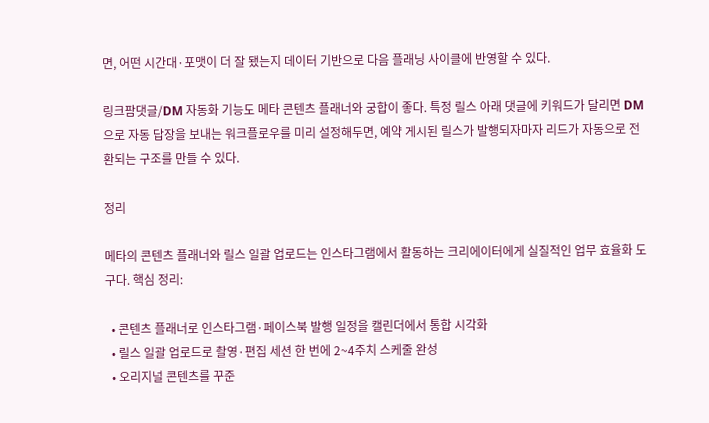면, 어떤 시간대·포맷이 더 잘 됐는지 데이터 기반으로 다음 플래닝 사이클에 반영할 수 있다.

링크팜댓글/DM 자동화 기능도 메타 콘텐츠 플래너와 궁합이 좋다. 특정 릴스 아래 댓글에 키워드가 달리면 DM으로 자동 답장을 보내는 워크플로우를 미리 설정해두면, 예약 게시된 릴스가 발행되자마자 리드가 자동으로 전환되는 구조를 만들 수 있다.

정리

메타의 콘텐츠 플래너와 릴스 일괄 업로드는 인스타그램에서 활동하는 크리에이터에게 실질적인 업무 효율화 도구다. 핵심 정리:

  • 콘텐츠 플래너로 인스타그램·페이스북 발행 일정을 캘린더에서 통합 시각화
  • 릴스 일괄 업로드로 촬영·편집 세션 한 번에 2~4주치 스케줄 완성
  • 오리지널 콘텐츠를 꾸준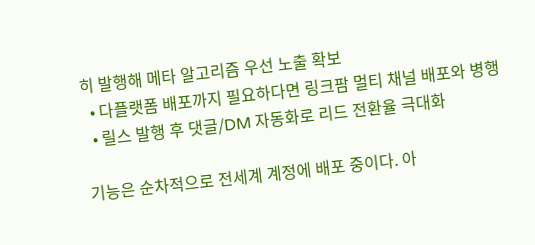히 발행해 메타 알고리즘 우선 노출 확보
  • 다플랫폼 배포까지 필요하다면 링크팜 멀티 채널 배포와 병행
  • 릴스 발행 후 댓글/DM 자동화로 리드 전환율 극대화

기능은 순차적으로 전세계 계정에 배포 중이다. 아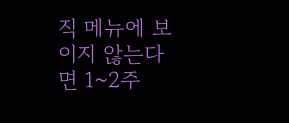직 메뉴에 보이지 않는다면 1~2주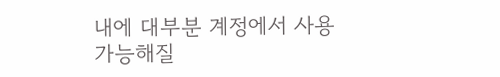내에 대부분 계정에서 사용 가능해질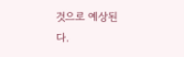것으로 예상된다.